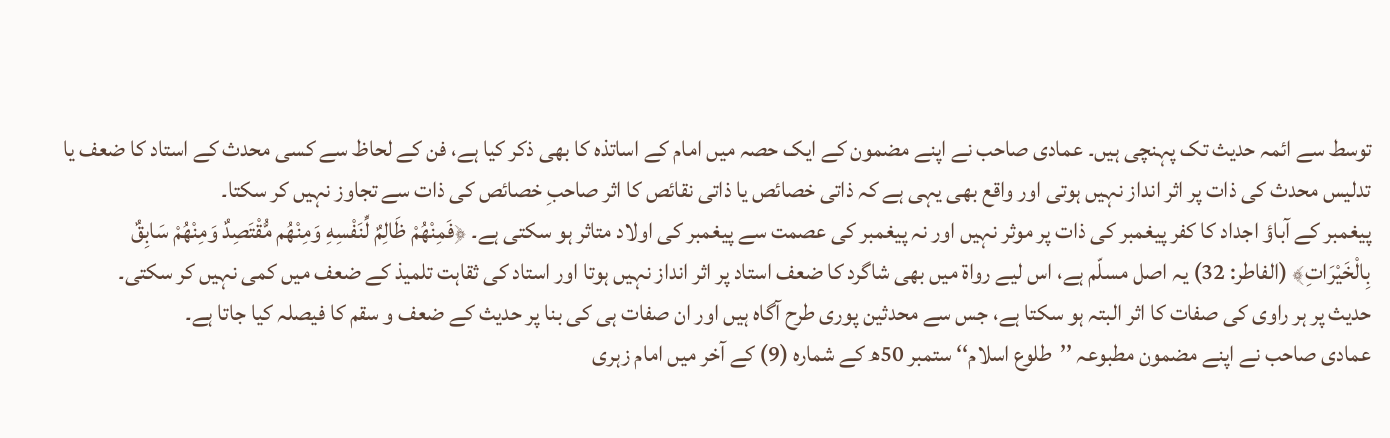توسط سے ائمہ حدیث تک پہنچی ہیں۔ عمادی صاحب نے اپنے مضمون کے ایک حصہ میں امام کے اساتذہ کا بھی ذکر کیا ہے، فن کے لحاظ سے کسی محدث کے استاد کا ضعف یا تدلیس محدث کی ذات پر اثر انداز نہیں ہوتی اور واقع بھی یہی ہے کہ ذاتی خصائص یا ذاتی نقائص کا اثر صاحبِ خصائص کی ذات سے تجاوز نہیں کر سکتا۔
پیغمبر کے آباؤ اجداد کا کفر پیغمبر کی ذات پر موثر نہیں اور نہ پیغمبر کی عصمت سے پیغمبر کی اولاد متاثر ہو سکتی ہے۔ ﴿فَمِنْهُمْ ظَالِمٌ لِّنَفْسِهِ وَمِنْهُم مُّقْتَصِدٌ وَمِنْهُمْ سَابِقٌ بِالْخَيْرَاتِ﴾ (الفاطر: 32) یہ اصل مسلّم ہے، اس لیے رواۃ میں بھی شاگرد کا ضعف استاد پر اثر انداز نہیں ہوتا اور استاد کی ثقاہت تلمیذ کے ضعف میں کمی نہیں کر سکتی۔
حدیث پر ہر راوی کی صفات کا اثر البتہ ہو سکتا ہے، جس سے محدثین پوری طرح آگاہ ہیں اور ان صفات ہی کی بنا پر حدیث کے ضعف و سقم کا فیصلہ کیا جاتا ہے۔
عمادی صاحب نے اپنے مضمون مطبوعہ ’’طلوع اسلام‘‘ ستمبر 50ھ کے شمارہ (9) کے آخر میں امام زہری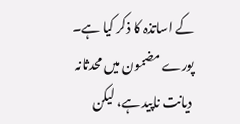کے اساتذہ کا ذکر کیا ہے۔ پورے مضمون میں محدثانہ دیانت ناپید ہے، لیکن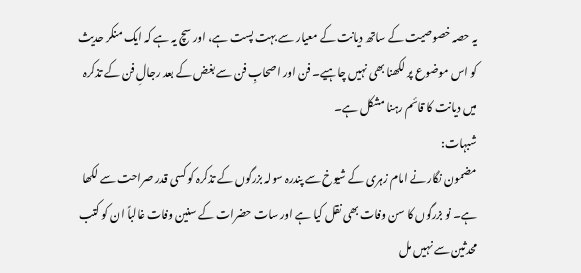یہ حصہ خصوصیت کے ساتھ دیانت کے معیار سے بہت پست ہے، اور سچ یہ ہے کہ ایک منکر حدیث کو اس موضوع پر لکھنا بھی نہیں چاہیے۔ فن اور اصحابِ فن سے بغض کے بعد رجالِ فن کے تذکرہ میں دیانت کا قائم رہنا مشکل ہے۔
شبہات:
مضمون نگار نے امام زہری کے شیوخ سے پندرہ سولہ بزرگوں کے تذکرہ کو کسی قدر صراحت سے لکھا ہے۔ نو بزرگوں کا سن وفات بھی نقل کیا ہے اور سات حضرات کے سنین وفات غالباً ان کو کتب محدثین سے نہیں مل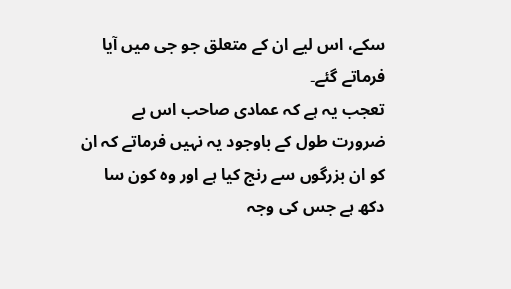سکے، اس لیے ان کے متعلق جو جی میں آیا فرماتے گئے۔
تعجب یہ ہے کہ عمادی صاحب اس بے ضرورت طول کے باوجود یہ نہیں فرماتے کہ ان کو ان بزرگوں سے رنج کیا ہے اور وہ کون سا دکھ ہے جس کی وجہ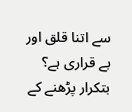سے اتنا قلق اور بے قراری ہے؟ بتکرار پڑھنے کے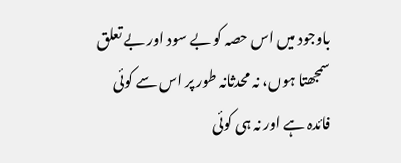باوجود میں اس حصہ کو بے سود اور بے تعلق سمجھتا ہوں، نہ محدثانہ طور پر اس سے کوئی فائدہ ہے اور نہ ہی کوئی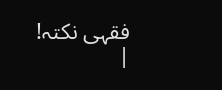فقہی نکتہ!
|